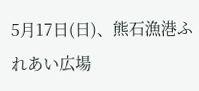5月17日(日)、熊石漁港ふれあい広場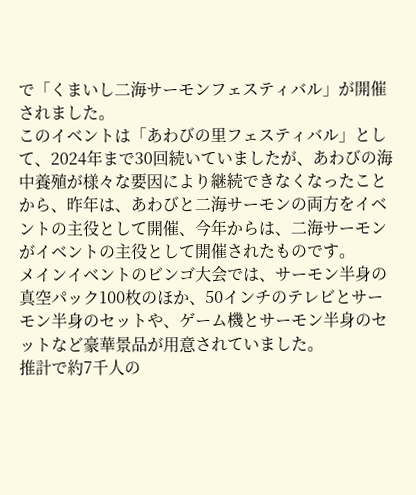で「くまいし二海サーモンフェスティバル」が開催されました。
このイベントは「あわびの里フェスティバル」として、2024年まで30回続いていましたが、あわびの海中養殖が様々な要因により継続できなくなったことから、昨年は、あわびと二海サーモンの両方をイベントの主役として開催、今年からは、二海サーモンがイベントの主役として開催されたものです。
メインイベントのビンゴ大会では、サーモン半身の真空パック100枚のほか、50インチのテレビとサーモン半身のセットや、ゲーム機とサーモン半身のセットなど豪華景品が用意されていました。
推計で約7千人の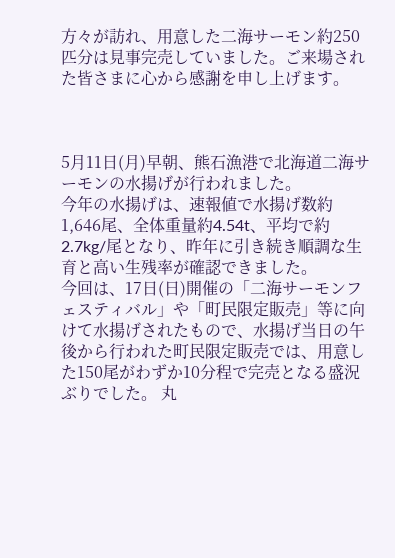方々が訪れ、用意した二海サーモン約250匹分は見事完売していました。ご来場された皆さまに心から感謝を申し上げます。



5月11日(月)早朝、熊石漁港で北海道二海サーモンの水揚げが行われました。
今年の水揚げは、速報値で水揚げ数約1,646尾、全体重量約4.54t、平均で約2.7kg/尾となり、昨年に引き続き順調な生育と高い生残率が確認できました。
今回は、17日(日)開催の「二海サーモンフェスティバル」や「町民限定販売」等に向けて水揚げされたもので、水揚げ当日の午後から行われた町民限定販売では、用意した150尾がわずか10分程で完売となる盛況ぶりでした。 丸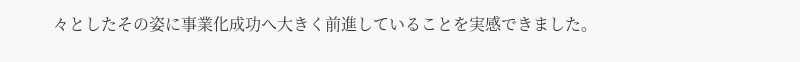々としたその姿に事業化成功へ大きく前進していることを実感できました。